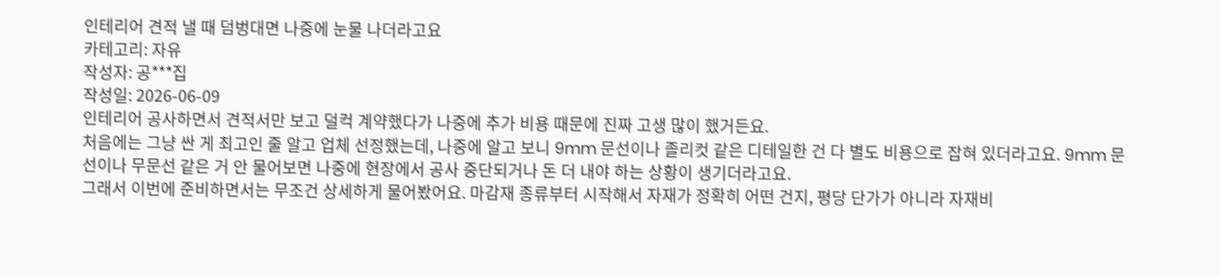인테리어 견적 낼 때 덤벙대면 나중에 눈물 나더라고요
카테고리: 자유
작성자: 공***집
작성일: 2026-06-09
인테리어 공사하면서 견적서만 보고 덜컥 계약했다가 나중에 추가 비용 때문에 진짜 고생 많이 했거든요.
처음에는 그냥 싼 게 최고인 줄 알고 업체 선정했는데, 나중에 알고 보니 9mm 문선이나 졸리컷 같은 디테일한 건 다 별도 비용으로 잡혀 있더라고요. 9mm 문선이나 무문선 같은 거 안 물어보면 나중에 현장에서 공사 중단되거나 돈 더 내야 하는 상황이 생기더라고요.
그래서 이번에 준비하면서는 무조건 상세하게 물어봤어요. 마감재 종류부터 시작해서 자재가 정확히 어떤 건지, 평당 단가가 아니라 자재비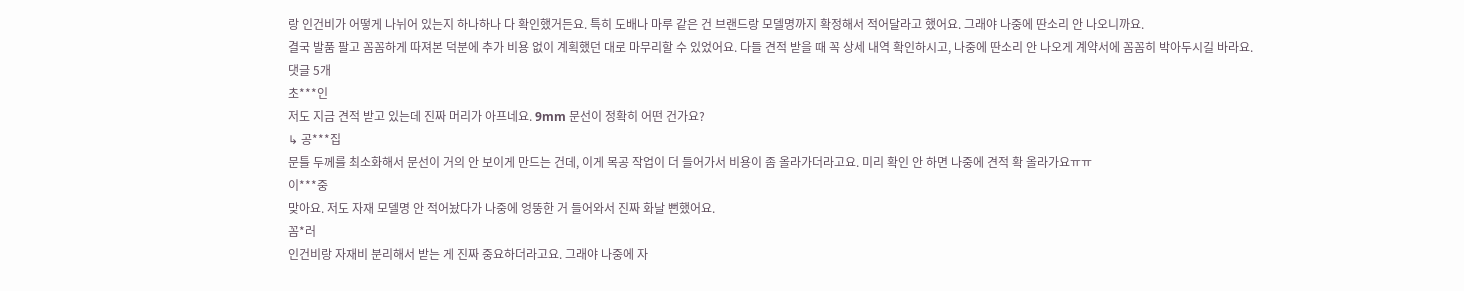랑 인건비가 어떻게 나뉘어 있는지 하나하나 다 확인했거든요. 특히 도배나 마루 같은 건 브랜드랑 모델명까지 확정해서 적어달라고 했어요. 그래야 나중에 딴소리 안 나오니까요.
결국 발품 팔고 꼼꼼하게 따져본 덕분에 추가 비용 없이 계획했던 대로 마무리할 수 있었어요. 다들 견적 받을 때 꼭 상세 내역 확인하시고, 나중에 딴소리 안 나오게 계약서에 꼼꼼히 박아두시길 바라요.
댓글 5개
초***인
저도 지금 견적 받고 있는데 진짜 머리가 아프네요. 9mm 문선이 정확히 어떤 건가요?
↳ 공***집
문틀 두께를 최소화해서 문선이 거의 안 보이게 만드는 건데, 이게 목공 작업이 더 들어가서 비용이 좀 올라가더라고요. 미리 확인 안 하면 나중에 견적 확 올라가요ㅠㅠ
이***중
맞아요. 저도 자재 모델명 안 적어놨다가 나중에 엉뚱한 거 들어와서 진짜 화날 뻔했어요.
꼼*러
인건비랑 자재비 분리해서 받는 게 진짜 중요하더라고요. 그래야 나중에 자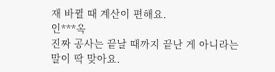재 바뀔 때 계산이 편해요.
인***옥
진짜 공사는 끝날 때까지 끝난 게 아니라는 말이 딱 맞아요.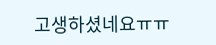고생하셨네요ㅠㅠ